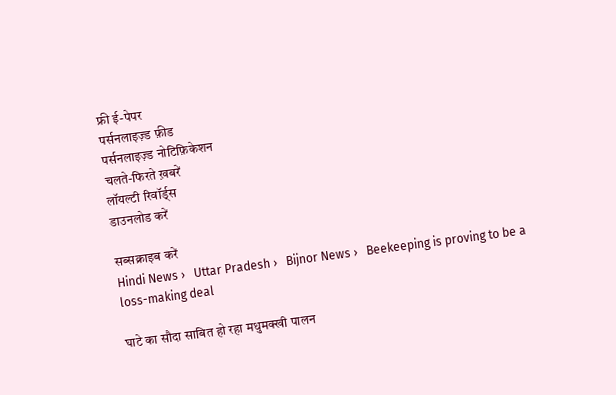फ्री ई-पेपर
पर्सनलाइज़्ड फ़ीड
पर्सनलाइज़्ड नोटिफ़िकेशन
चलते-फिरते ख़बरें
लॉयल्टी रिवॉर्ड्स
डाउनलोड करें

सब्सक्राइब करें
Hindi News ›   Uttar Pradesh ›   Bijnor News ›   Beekeeping is proving to be a loss-making deal

घाटे का सौदा साबित हो रहा मधुमक्खी पालन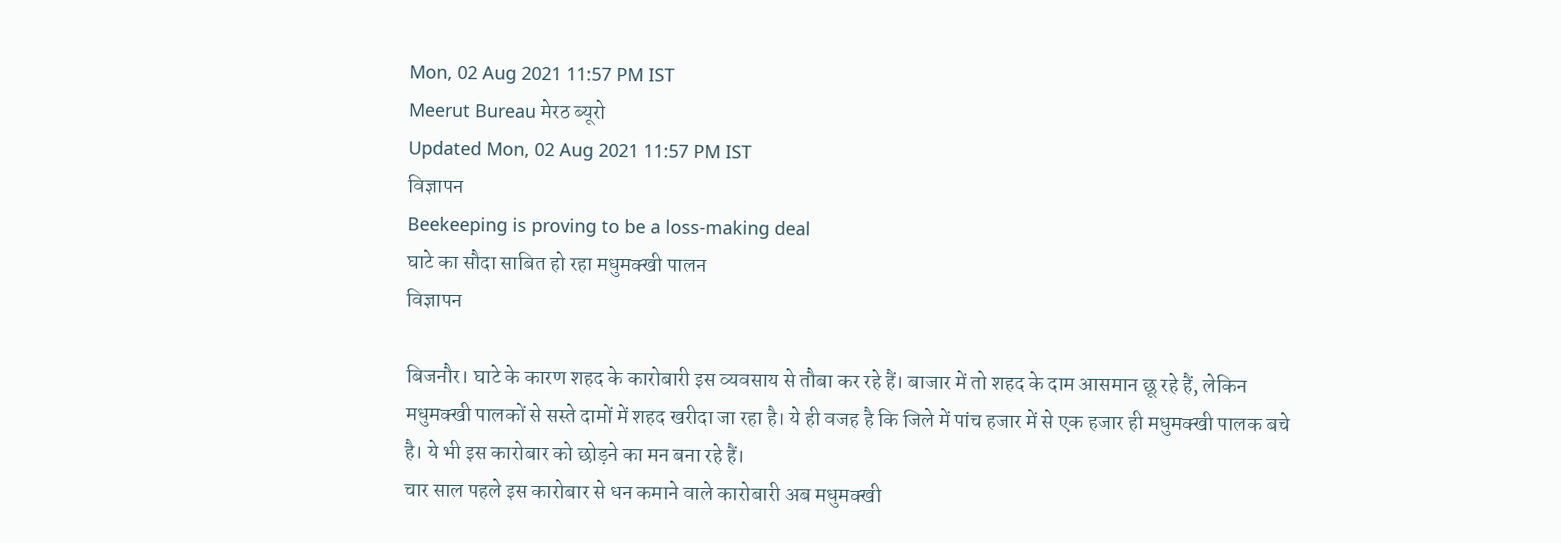Mon, 02 Aug 2021 11:57 PM IST
Meerut Bureau मेरठ ब्यूरो
Updated Mon, 02 Aug 2021 11:57 PM IST
विज्ञापन
Beekeeping is proving to be a loss-making deal
घाटे का सौदा साबित हो रहा मधुमक्खी पालन
विज्ञापन

बिजनौर। घाटे के कारण शहद के कारोबारी इस व्यवसाय से तौबा कर रहे हैं। बाजार में तो शहद के दाम आसमान छू रहे हैं, लेकिन मधुमक्खी पालकों से सस्ते दामों में शहद खरीदा जा रहा है। ये ही वजह है कि जिले में पांच हजार में से एक हजार ही मधुमक्खी पालक बचे है। ये भी इस कारोबार को छोड़ने का मन बना रहे हैं।
चार साल पहले इस कारोबार से धन कमाने वाले कारोबारी अब मधुमक्खी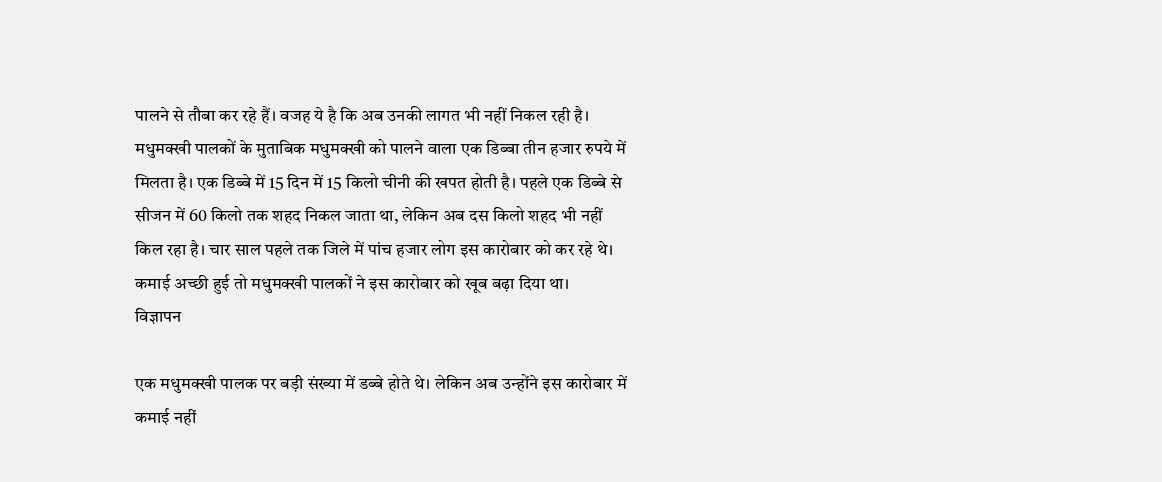पालने से तौबा कर रहे हैं। वजह ये है कि अब उनकी लागत भी नहीं निकल रही है। मधुमक्खी पालकों के मुताबिक मधुमक्खी को पालने वाला एक डिब्बा तीन हजार रुपये में मिलता है। एक डिब्बे में 15 दिन में 15 किलो चीनी की खपत होती है। पहले एक डिब्बे से सीजन में 60 किलो तक शहद निकल जाता था, लेकिन अब दस किलो शहद भी नहीं किल रहा है। चार साल पहले तक जिले में पांच हजार लोग इस कारोबार को कर रहे थे। कमाई अच्छी हुई तो मधुमक्खी पालकों ने इस कारोबार को खूब बढ़ा दिया था।
विज्ञापन

एक मधुमक्खी पालक पर बड़ी संख्या में डब्बे होते थे। लेकिन अब उन्होंने इस कारोबार में कमाई नहीं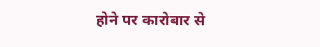होने पर कारोबार से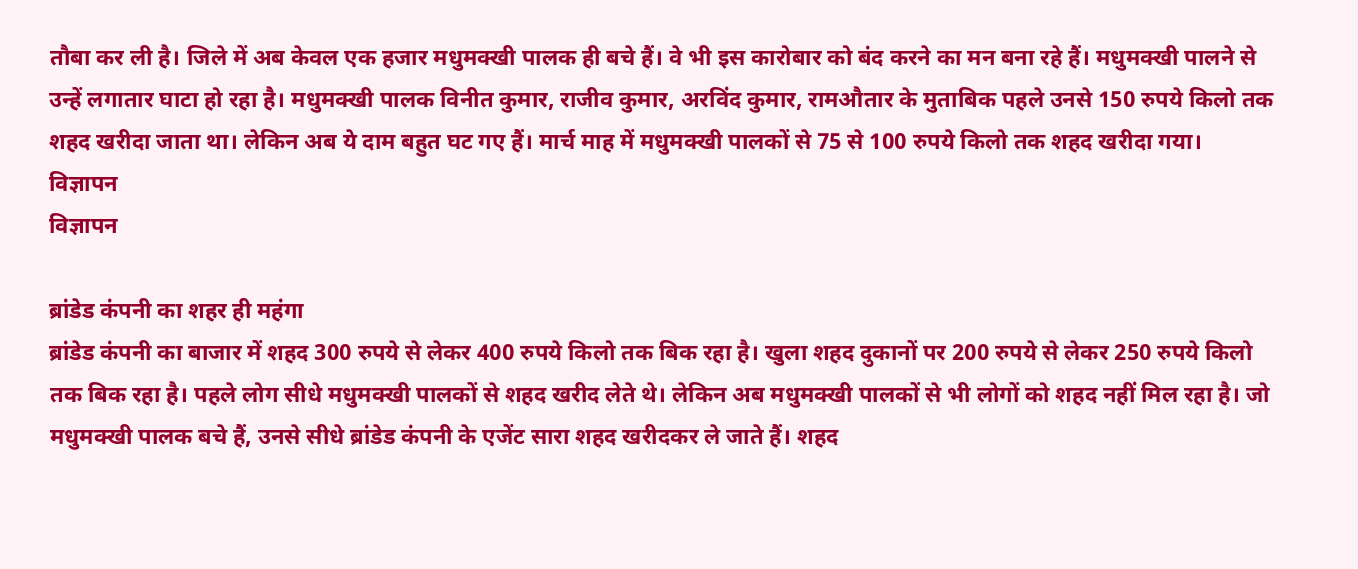तौबा कर ली है। जिले में अब केवल एक हजार मधुमक्खी पालक ही बचे हैं। वे भी इस कारोबार को बंद करने का मन बना रहे हैं। मधुमक्खी पालने से उन्हें लगातार घाटा हो रहा है। मधुमक्खी पालक विनीत कुमार, राजीव कुमार, अरविंद कुमार, रामऔतार के मुताबिक पहले उनसे 150 रुपये किलो तक शहद खरीदा जाता था। लेकिन अब ये दाम बहुत घट गए हैं। मार्च माह में मधुमक्खी पालकों से 75 से 100 रुपये किलो तक शहद खरीदा गया।
विज्ञापन
विज्ञापन

ब्रांडेड कंपनी का शहर ही महंगा
ब्रांडेड कंपनी का बाजार में शहद 300 रुपये से लेकर 400 रुपये किलो तक बिक रहा है। खुला शहद दुकानों पर 200 रुपये से लेकर 250 रुपये किलो तक बिक रहा है। पहले लोग सीधे मधुमक्खी पालकों से शहद खरीद लेते थे। लेकिन अब मधुमक्खी पालकों से भी लोगों को शहद नहीं मिल रहा है। जो मधुमक्खी पालक बचे हैं, उनसे सीधे ब्रांडेड कंपनी के एजेंट सारा शहद खरीदकर ले जाते हैं। शहद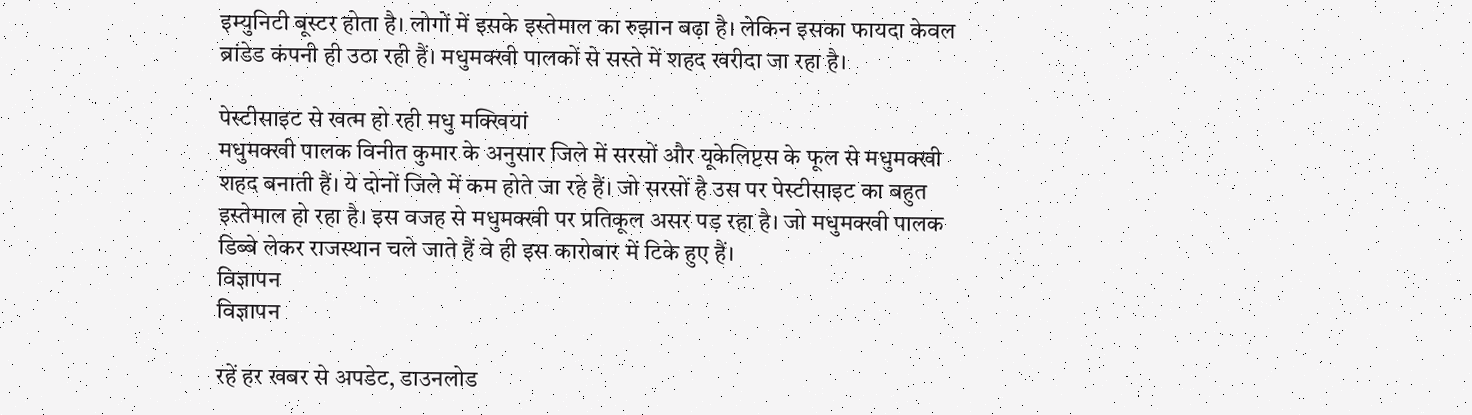इम्युनिटी बूस्टर होता है। लोगों में इसके इस्तेमाल का रुझान बढ़ा है। लेकिन इसका फायदा केवल ब्रांडेड कंपनी ही उठा रही हैं। मधुमक्खी पालकों से सस्ते में शहद खरीदा जा रहा है।

पेस्टीसाइट से खत्म हो रही मधु मक्खियां
मधुमक्खी पालक विनीत कुमार के अनुसार जिले में सरसों और यूकेलिप्टस के फूल से मधुमक्खी शहद बनाती हैं। ये दोनों जिले में कम होते जा रहे हैं। जो सरसों है उस पर पेस्टीसाइट का बहुत इस्तेमाल हो रहा है। इस वजह से मधुमक्खी पर प्रतिकूल असर पड़ रहा है। जो मधुमक्खी पालक डिब्बे लेकर राजस्थान चले जाते हैं वे ही इस कारोबार में टिके हुए हैं।
विज्ञापन
विज्ञापन

रहें हर खबर से अपडेट, डाउनलोड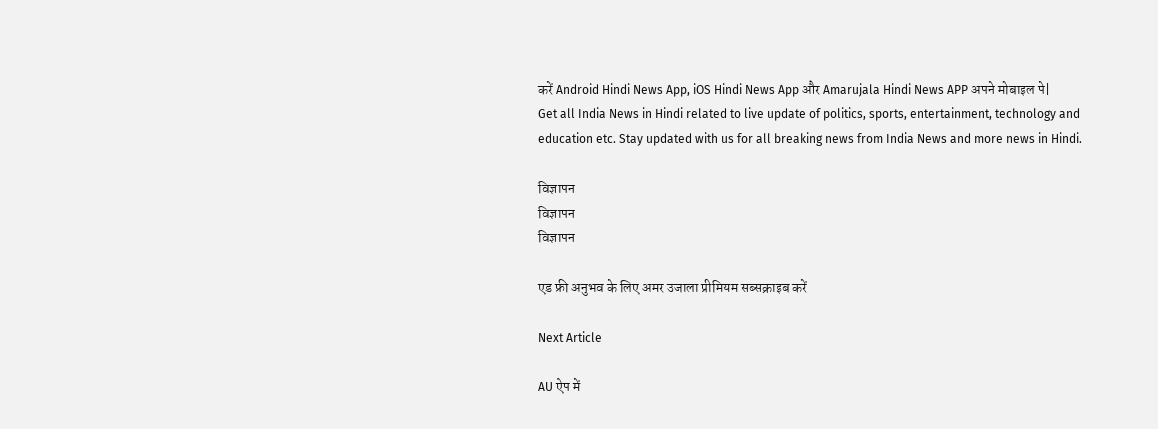करें Android Hindi News App, iOS Hindi News App और Amarujala Hindi News APP अपने मोबाइल पे|
Get all India News in Hindi related to live update of politics, sports, entertainment, technology and education etc. Stay updated with us for all breaking news from India News and more news in Hindi.

विज्ञापन
विज्ञापन
विज्ञापन

एड फ्री अनुभव के लिए अमर उजाला प्रीमियम सब्सक्राइब करें

Next Article

AU ऐप में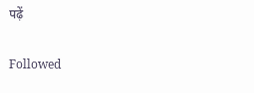पढ़ें

Followed